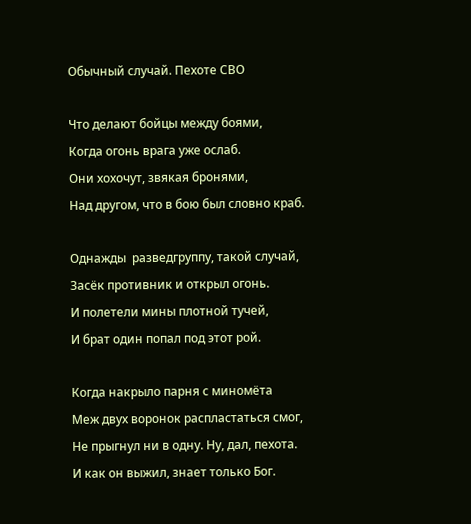Обычный случай. Пехоте СВО

Что делают бойцы между боями,
Когда огонь врага уже ослаб.
Они хохочут, звякая бронями,
Над другом, что в бою был словно краб.

Однажды  разведгруппу, такой случай,
Засёк противник и открыл огонь.
И полетели мины плотной тучей,
И брат один попал под этот рой.

Когда накрыло парня с миномёта
Меж двух воронок распластаться смог,
Не прыгнул ни в одну. Ну, дал, пехота.
И как он выжил, знает только Бог.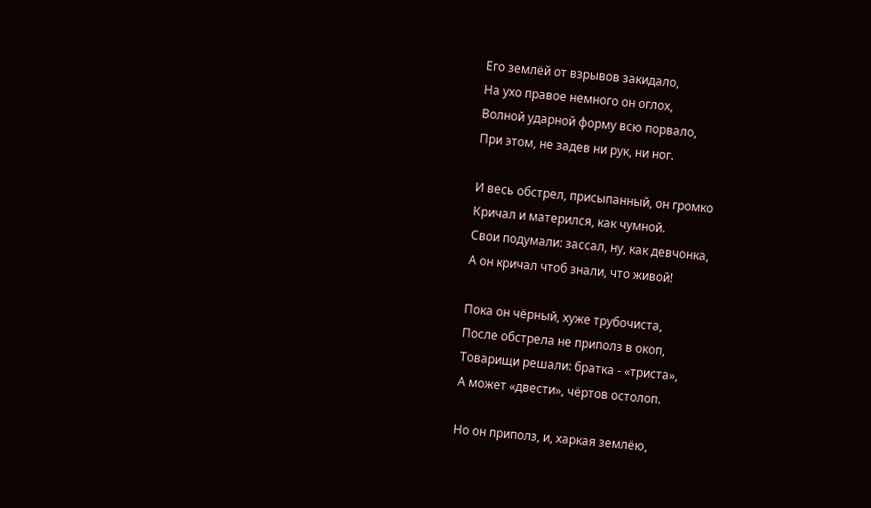Его землёй от взрывов закидало,
На ухо правое немного он оглох,
Волной ударной форму всю порвало,
При этом, не задев ни рук, ни ног.

И весь обстрел, присыпанный, он громко
Кричал и матерился, как чумной.
Свои подумали: зассал, ну, как девчонка,
А он кричал чтоб знали, что живой!

Пока он чёрный, хуже трубочиста,
После обстрела не приполз в окоп,
Товарищи решали: братка - «триста»,
А может «двести», чёртов остолоп.

Но он приполз, и, харкая землёю,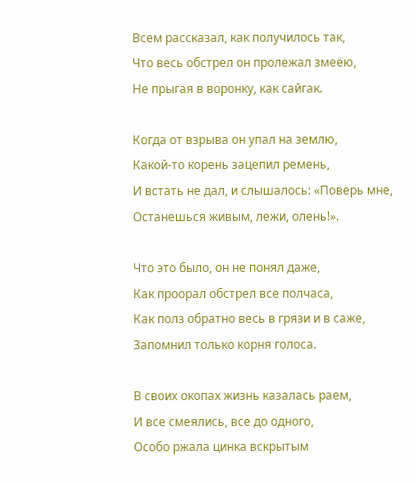Всем рассказал, как получилось так,
Что весь обстрел он пролежал змеёю,
Не прыгая в воронку, как сайгак.

Когда от взрыва он упал на землю,
Какой-то корень зацепил ремень,
И встать не дал, и слышалось: «Поверь мне,
Останешься живым, лежи, олень!».

Что это было, он не понял даже,
Как проорал обстрел все полчаса,
Как полз обратно весь в грязи и в саже,
Запомнил только корня голоса.

В своих окопах жизнь казалась раем,
И все смеялись, все до одного,
Особо ржала цинка вскрытым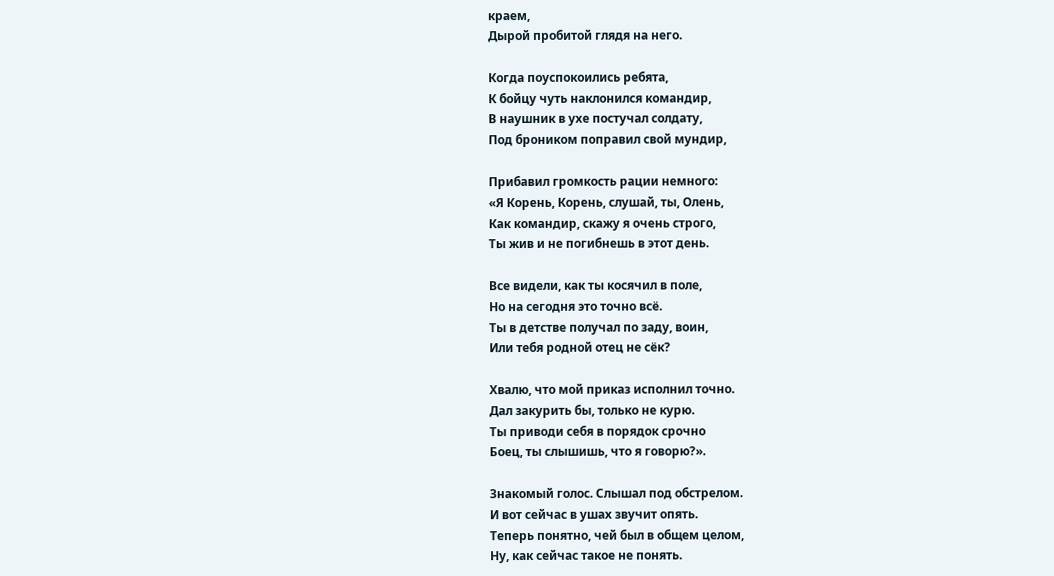краем,
Дырой пробитой глядя на него.

Когда поуспокоились ребята,
К бойцу чуть наклонился командир,
В наушник в ухе постучал солдату,
Под броником поправил свой мундир,

Прибавил громкость рации немного:
«Я Корень, Корень, слушай, ты, Олень,
Как командир, скажу я очень строго,
Ты жив и не погибнешь в этот день.

Все видели, как ты косячил в поле,
Но на сегодня это точно всё.
Ты в детстве получал по заду, воин,
Или тебя родной отец не сёк?

Хвалю, что мой приказ исполнил точно.
Дал закурить бы, только не курю.
Ты приводи себя в порядок срочно
Боец, ты слышишь, что я говорю?».

Знакомый голос. Слышал под обстрелом.
И вот сейчас в ушах звучит опять.
Теперь понятно, чей был в общем целом,
Ну, как сейчас такое не понять.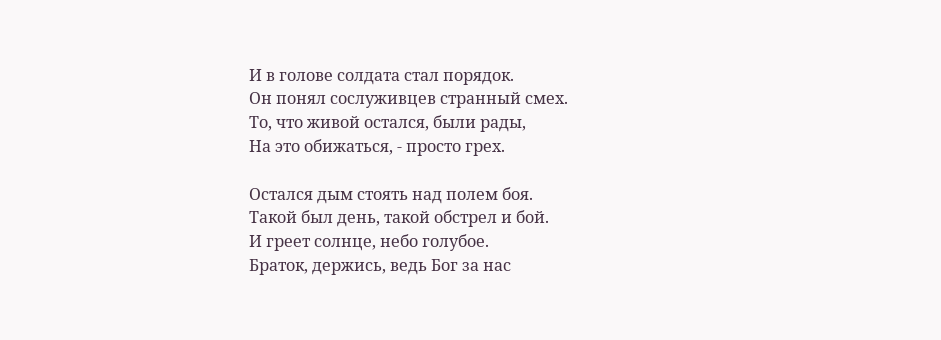И в голове солдата стал порядок.
Он понял сослуживцев странный смех.
То, что живой остался, были рады,
На это обижаться, - просто грех.

Остался дым стоять над полем боя.
Такой был день, такой обстрел и бой.
И греет солнце, небо голубое.
Браток, держись, ведь Бог за нас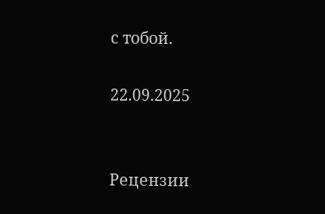с тобой.

22.09.2025


Рецензии